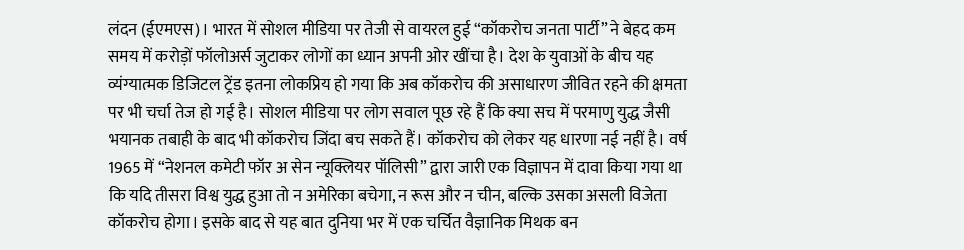लंदन (ईएमएस)। भारत में सोशल मीडिया पर तेजी से वायरल हुई “कॉकरोच जनता पार्टी” ने बेहद कम समय में करोड़ों फॉलोअर्स जुटाकर लोगों का ध्यान अपनी ओर खींचा है। देश के युवाओं के बीच यह व्यंग्यात्मक डिजिटल ट्रेंड इतना लोकप्रिय हो गया कि अब कॉकरोच की असाधारण जीवित रहने की क्षमता पर भी चर्चा तेज हो गई है। सोशल मीडिया पर लोग सवाल पूछ रहे हैं कि क्या सच में परमाणु युद्ध जैसी भयानक तबाही के बाद भी कॉकरोच जिंदा बच सकते हैं। कॉकरोच को लेकर यह धारणा नई नहीं है। वर्ष 1965 में “नेशनल कमेटी फॉर अ सेन न्यूक्लियर पॉलिसी” द्वारा जारी एक विज्ञापन में दावा किया गया था कि यदि तीसरा विश्व युद्ध हुआ तो न अमेरिका बचेगा, न रूस और न चीन, बल्कि उसका असली विजेता कॉकरोच होगा। इसके बाद से यह बात दुनिया भर में एक चर्चित वैज्ञानिक मिथक बन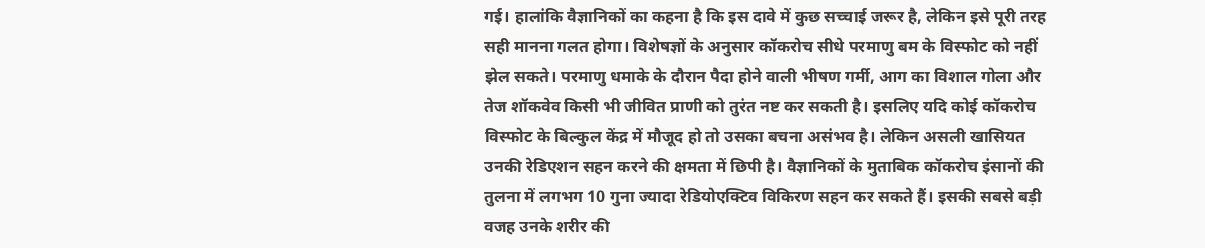गई। हालांकि वैज्ञानिकों का कहना है कि इस दावे में कुछ सच्चाई जरूर है, लेकिन इसे पूरी तरह सही मानना गलत होगा। विशेषज्ञों के अनुसार कॉकरोच सीधे परमाणु बम के विस्फोट को नहीं झेल सकते। परमाणु धमाके के दौरान पैदा होने वाली भीषण गर्मी, आग का विशाल गोला और तेज शॉकवेव किसी भी जीवित प्राणी को तुरंत नष्ट कर सकती है। इसलिए यदि कोई कॉकरोच विस्फोट के बिल्कुल केंद्र में मौजूद हो तो उसका बचना असंभव है। लेकिन असली खासियत उनकी रेडिएशन सहन करने की क्षमता में छिपी है। वैज्ञानिकों के मुताबिक कॉकरोच इंसानों की तुलना में लगभग 10 गुना ज्यादा रेडियोएक्टिव विकिरण सहन कर सकते हैं। इसकी सबसे बड़ी वजह उनके शरीर की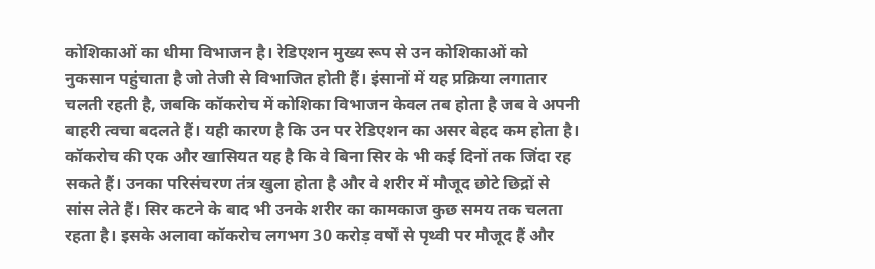कोशिकाओं का धीमा विभाजन है। रेडिएशन मुख्य रूप से उन कोशिकाओं को नुकसान पहुंचाता है जो तेजी से विभाजित होती हैं। इंसानों में यह प्रक्रिया लगातार चलती रहती है, जबकि कॉकरोच में कोशिका विभाजन केवल तब होता है जब वे अपनी बाहरी त्वचा बदलते हैं। यही कारण है कि उन पर रेडिएशन का असर बेहद कम होता है। कॉकरोच की एक और खासियत यह है कि वे बिना सिर के भी कई दिनों तक जिंदा रह सकते हैं। उनका परिसंचरण तंत्र खुला होता है और वे शरीर में मौजूद छोटे छिद्रों से सांस लेते हैं। सिर कटने के बाद भी उनके शरीर का कामकाज कुछ समय तक चलता रहता है। इसके अलावा कॉकरोच लगभग 30 करोड़ वर्षों से पृथ्वी पर मौजूद हैं और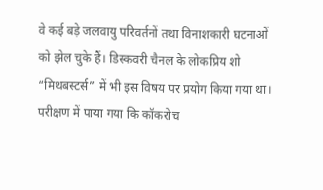वे कई बड़े जलवायु परिवर्तनों तथा विनाशकारी घटनाओं को झेल चुके हैं। डिस्कवरी चैनल के लोकप्रिय शो “मिथबस्टर्स” में भी इस विषय पर प्रयोग किया गया था। परीक्षण में पाया गया कि कॉकरोच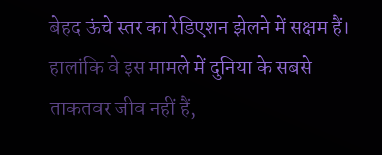बेहद ऊंचे स्तर का रेडिएशन झेलने में सक्षम हैं। हालांकि वे इस मामले में दुनिया के सबसे ताकतवर जीव नहीं हैं,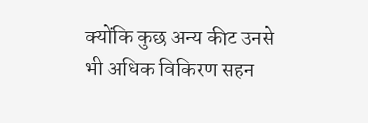क्योंकि कुछ अन्य कीट उनसे भी अधिक विकिरण सहन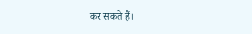कर सकते हैं।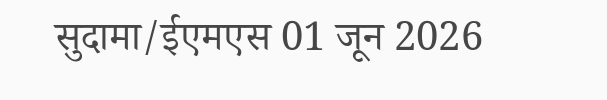सुदामा/ईएमएस 01 जून 2026